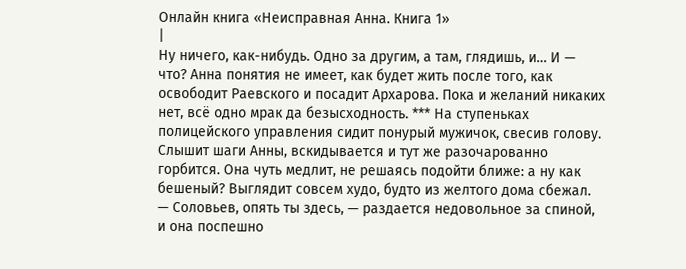Онлайн книга «Неисправная Анна. Книга 1»
|
Ну ничего, как-нибудь. Одно за другим, а там, глядишь, и… И — что? Анна понятия не имеет, как будет жить после того, как освободит Раевского и посадит Архарова. Пока и желаний никаких нет, всё одно мрак да безысходность. *** На ступеньках полицейского управления сидит понурый мужичок, свесив голову. Слышит шаги Анны, вскидывается и тут же разочарованно горбится. Она чуть медлит, не решаясь подойти ближе: а ну как бешеный? Выглядит совсем худо, будто из желтого дома сбежал. — Соловьев, опять ты здесь, — раздается недовольное за спиной, и она поспешно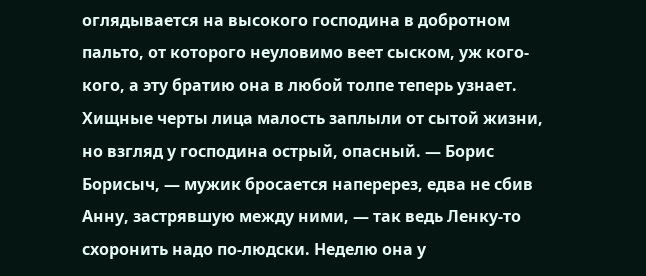оглядывается на высокого господина в добротном пальто, от которого неуловимо веет сыском, уж кого-кого, а эту братию она в любой толпе теперь узнает. Хищные черты лица малость заплыли от сытой жизни, но взгляд у господина острый, опасный. — Борис Борисыч, — мужик бросается наперерез, едва не сбив Анну, застрявшую между ними, — так ведь Ленку-то схоронить надо по-людски. Неделю она у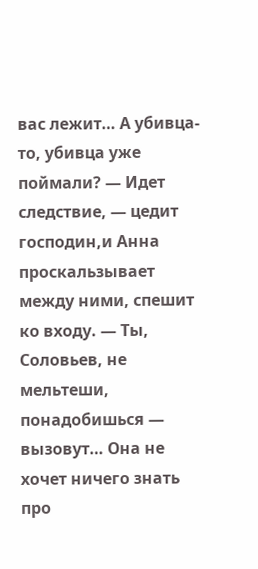вас лежит… А убивца-то, убивца уже поймали? — Идет следствие, — цедит господин,и Анна проскальзывает между ними, спешит ко входу. — Ты, Соловьев, не мельтеши, понадобишься — вызовут… Она не хочет ничего знать про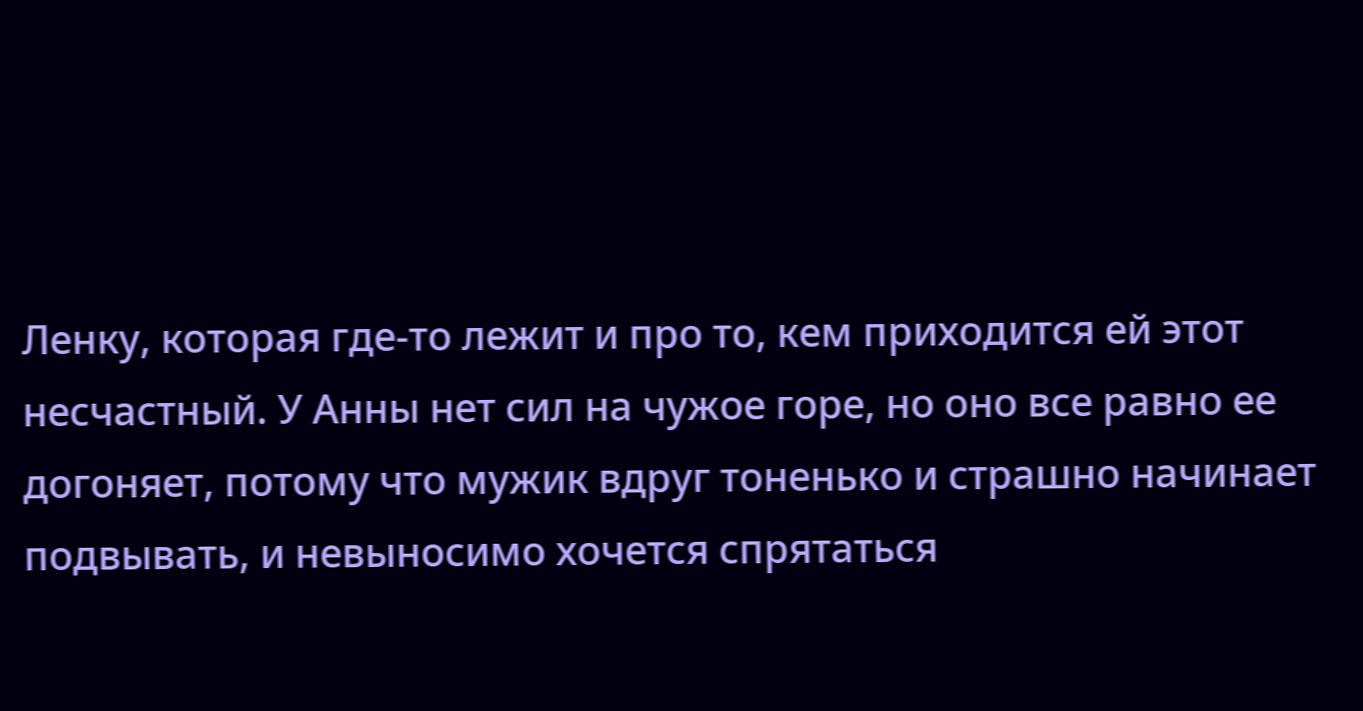Ленку, которая где-то лежит и про то, кем приходится ей этот несчастный. У Анны нет сил на чужое горе, но оно все равно ее догоняет, потому что мужик вдруг тоненько и страшно начинает подвывать, и невыносимо хочется спрятаться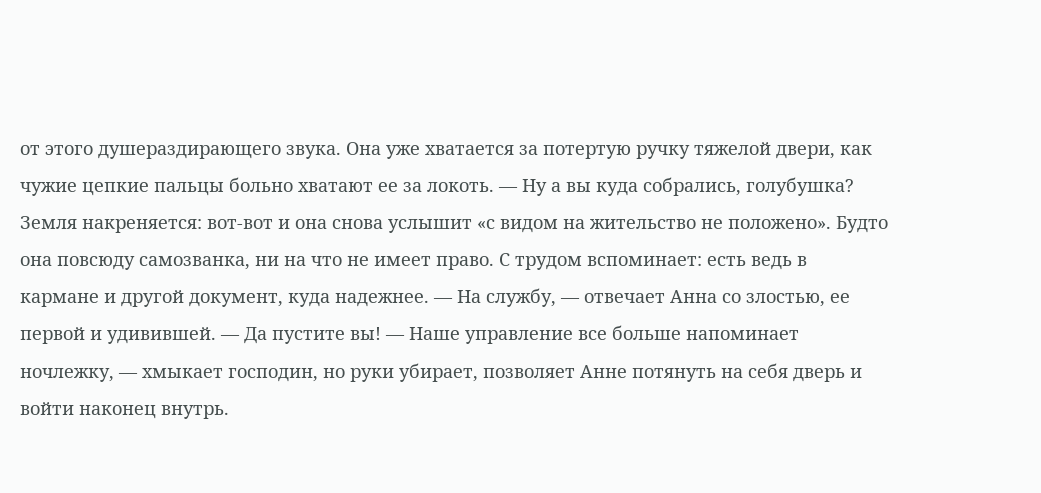от этого душераздирающего звука. Она уже хватается за потертую ручку тяжелой двери, как чужие цепкие пальцы больно хватают ее за локоть. — Ну а вы куда собрались, голубушка? Земля накреняется: вот-вот и она снова услышит «с видом на жительство не положено». Будто она повсюду самозванка, ни на что не имеет право. С трудом вспоминает: есть ведь в кармане и другой документ, куда надежнее. — На службу, — отвечает Анна со злостью, ее первой и удивившей. — Да пустите вы! — Наше управление все больше напоминает ночлежку, — хмыкает господин, но руки убирает, позволяет Анне потянуть на себя дверь и войти наконец внутрь.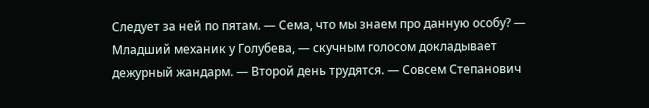Следует за ней по пятам. — Сема, что мы знаем про данную особу? — Младший механик у Голубева, — скучным голосом докладывает дежурный жандарм. — Второй день трудятся. — Совсем Степанович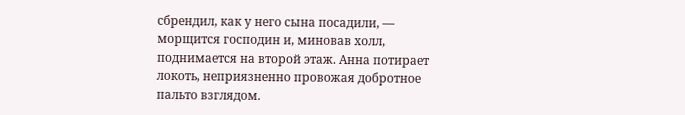сбрендил, как у него сына посадили, — морщится господин и, миновав холл, поднимается на второй этаж. Анна потирает локоть, неприязненно провожая добротное пальто взглядом.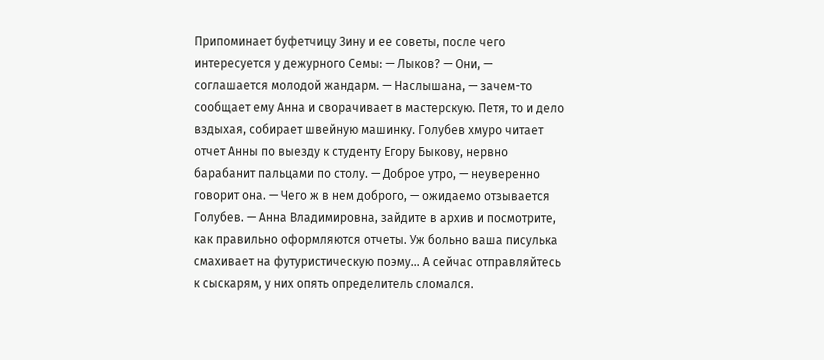Припоминает буфетчицу Зину и ее советы, после чего интересуется у дежурного Семы: — Лыков? — Они, — соглашается молодой жандарм. — Наслышана, — зачем-то сообщает ему Анна и сворачивает в мастерскую. Петя, то и дело вздыхая, собирает швейную машинку. Голубев хмуро читает отчет Анны по выезду к студенту Егору Быкову, нервно барабанит пальцами по столу. — Доброе утро, — неуверенно говорит она. — Чего ж в нем доброго, — ожидаемо отзывается Голубев. — Анна Владимировна, зайдите в архив и посмотрите, как правильно оформляются отчеты. Уж больно ваша писулька смахивает на футуристическую поэму… А сейчас отправляйтесь к сыскарям, у них опять определитель сломался.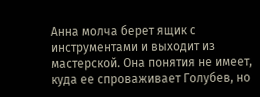Анна молча берет ящик с инструментами и выходит из мастерской. Она понятия не имеет, куда ее спроваживает Голубев, но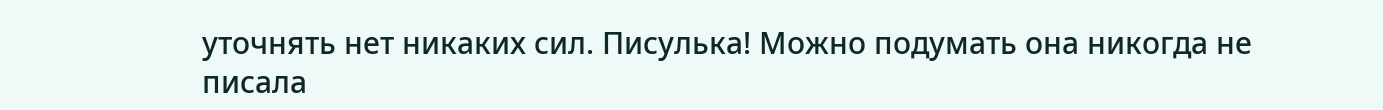уточнять нет никаких сил. Писулька! Можно подумать она никогда не писала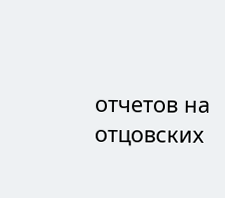отчетов на отцовских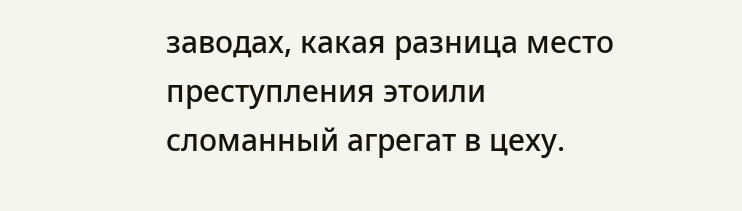заводах, какая разница место преступления этоили сломанный агрегат в цеху.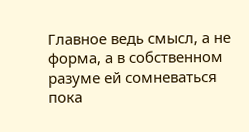Главное ведь смысл, а не форма, а в собственном разуме ей сомневаться пока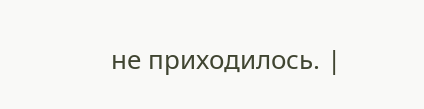не приходилось. |